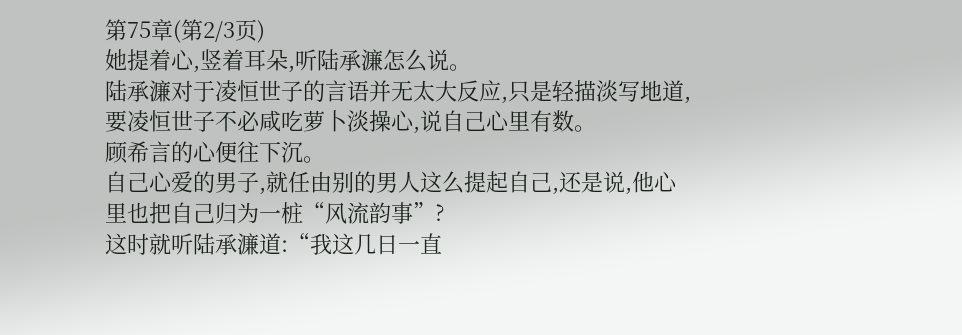第75章(第2/3页)
她提着心,竖着耳朵,听陆承濂怎么说。
陆承濂对于凌恒世子的言语并无太大反应,只是轻描淡写地道,要凌恒世子不必咸吃萝卜淡操心,说自己心里有数。
顾希言的心便往下沉。
自己心爱的男子,就任由别的男人这么提起自己,还是说,他心里也把自己归为一桩“风流韵事”?
这时就听陆承濂道:“我这几日一直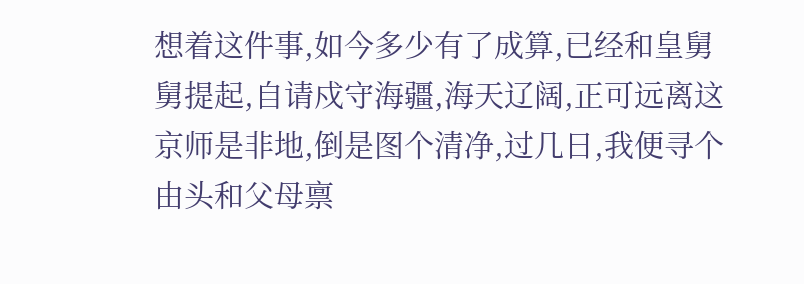想着这件事,如今多少有了成算,已经和皇舅舅提起,自请戍守海疆,海天辽阔,正可远离这京师是非地,倒是图个清净,过几日,我便寻个由头和父母禀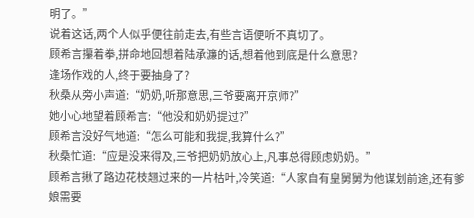明了。”
说着这话,两个人似乎便往前走去,有些言语便听不真切了。
顾希言攥着拳,拼命地回想着陆承濂的话,想着他到底是什么意思?
逢场作戏的人,终于要抽身了?
秋桑从旁小声道:“奶奶,听那意思,三爷要离开京师?”
她小心地望着顾希言:“他没和奶奶提过?”
顾希言没好气地道:“怎么可能和我提,我算什么?”
秋桑忙道:“应是没来得及,三爷把奶奶放心上,凡事总得顾虑奶奶。”
顾希言揪了路边花枝翘过来的一片枯叶,冷笑道:“人家自有皇舅舅为他谋划前途,还有爹娘需要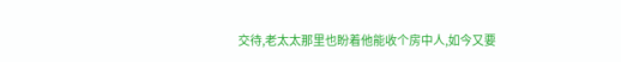交待,老太太那里也盼着他能收个房中人,如今又要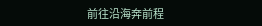前往沿海奔前程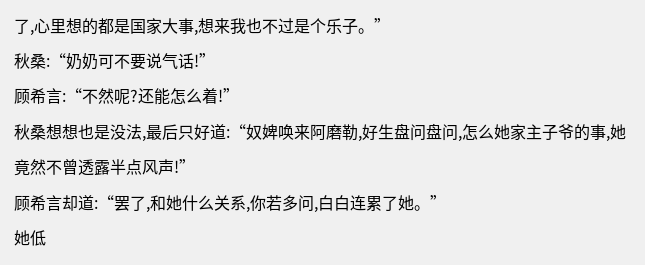了,心里想的都是国家大事,想来我也不过是个乐子。”
秋桑:“奶奶可不要说气话!”
顾希言:“不然呢?还能怎么着!”
秋桑想想也是没法,最后只好道:“奴婢唤来阿磨勒,好生盘问盘问,怎么她家主子爷的事,她竟然不曾透露半点风声!”
顾希言却道:“罢了,和她什么关系,你若多问,白白连累了她。”
她低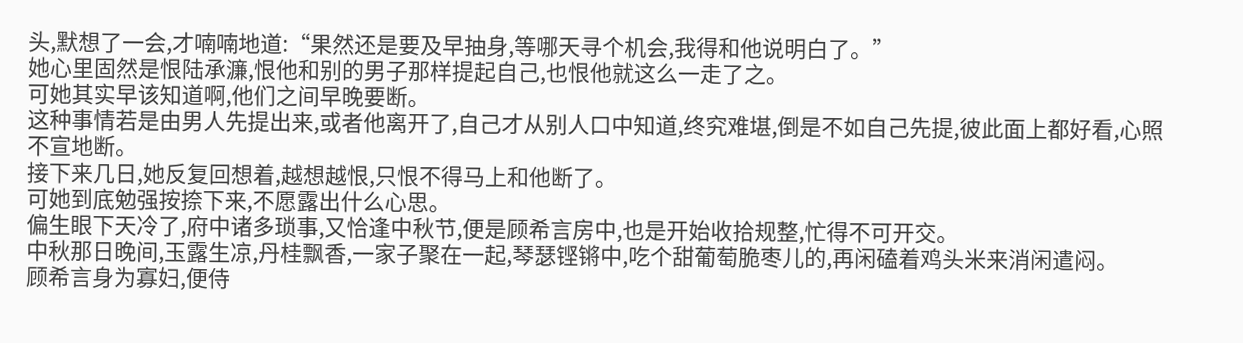头,默想了一会,才喃喃地道:“果然还是要及早抽身,等哪天寻个机会,我得和他说明白了。”
她心里固然是恨陆承濂,恨他和别的男子那样提起自己,也恨他就这么一走了之。
可她其实早该知道啊,他们之间早晚要断。
这种事情若是由男人先提出来,或者他离开了,自己才从别人口中知道,终究难堪,倒是不如自己先提,彼此面上都好看,心照不宣地断。
接下来几日,她反复回想着,越想越恨,只恨不得马上和他断了。
可她到底勉强按捺下来,不愿露出什么心思。
偏生眼下天冷了,府中诸多琐事,又恰逢中秋节,便是顾希言房中,也是开始收拾规整,忙得不可开交。
中秋那日晚间,玉露生凉,丹桂飘香,一家子聚在一起,琴瑟铿锵中,吃个甜葡萄脆枣儿的,再闲磕着鸡头米来消闲遣闷。
顾希言身为寡妇,便侍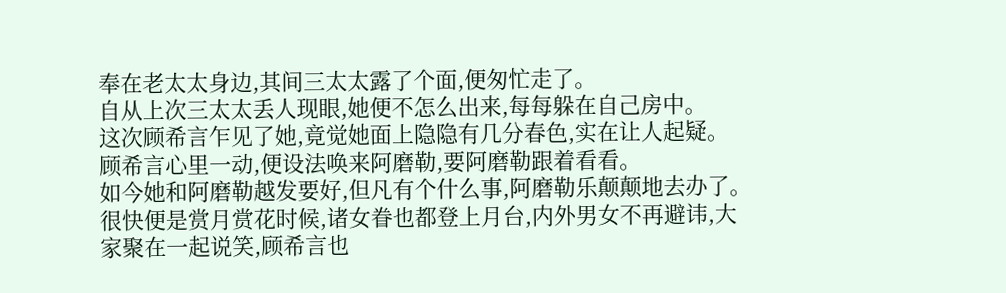奉在老太太身边,其间三太太露了个面,便匆忙走了。
自从上次三太太丢人现眼,她便不怎么出来,每每躲在自己房中。
这次顾希言乍见了她,竟觉她面上隐隐有几分春色,实在让人起疑。
顾希言心里一动,便设法唤来阿磨勒,要阿磨勒跟着看看。
如今她和阿磨勒越发要好,但凡有个什么事,阿磨勒乐颠颠地去办了。
很快便是赏月赏花时候,诸女眷也都登上月台,内外男女不再避讳,大家聚在一起说笑,顾希言也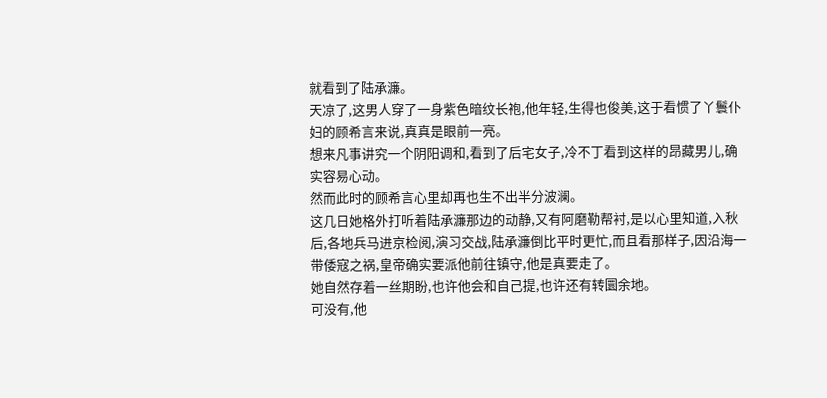就看到了陆承濂。
天凉了,这男人穿了一身紫色暗纹长袍,他年轻,生得也俊美,这于看惯了丫鬟仆妇的顾希言来说,真真是眼前一亮。
想来凡事讲究一个阴阳调和,看到了后宅女子,冷不丁看到这样的昂藏男儿,确实容易心动。
然而此时的顾希言心里却再也生不出半分波澜。
这几日她格外打听着陆承濂那边的动静,又有阿磨勒帮衬,是以心里知道,入秋后,各地兵马进京检阅,演习交战,陆承濂倒比平时更忙,而且看那样子,因沿海一带倭寇之祸,皇帝确实要派他前往镇守,他是真要走了。
她自然存着一丝期盼,也许他会和自己提,也许还有转圜余地。
可没有,他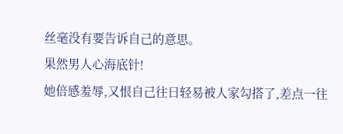丝毫没有要告诉自己的意思。
果然男人心海底针!
她倍感羞辱,又恨自己往日轻易被人家勾搭了,差点一往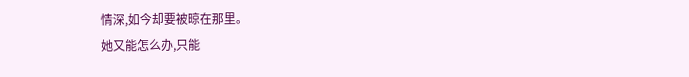情深,如今却要被晾在那里。
她又能怎么办,只能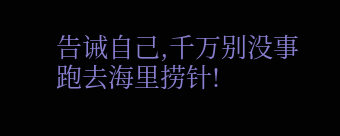告诫自己,千万别没事跑去海里捞针!